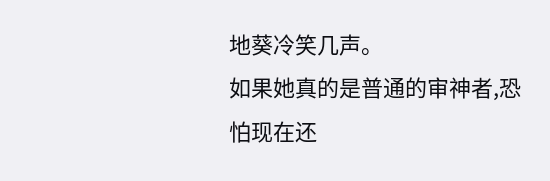地葵冷笑几声。
如果她真的是普通的审神者,恐怕现在还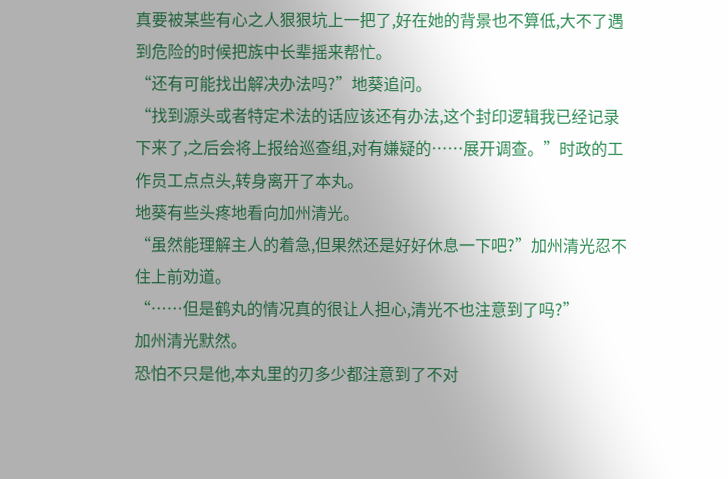真要被某些有心之人狠狠坑上一把了,好在她的背景也不算低,大不了遇到危险的时候把族中长辈摇来帮忙。
“还有可能找出解决办法吗?”地葵追问。
“找到源头或者特定术法的话应该还有办法,这个封印逻辑我已经记录下来了,之后会将上报给巡查组,对有嫌疑的……展开调查。”时政的工作员工点点头,转身离开了本丸。
地葵有些头疼地看向加州清光。
“虽然能理解主人的着急,但果然还是好好休息一下吧?”加州清光忍不住上前劝道。
“……但是鹤丸的情况真的很让人担心,清光不也注意到了吗?”
加州清光默然。
恐怕不只是他,本丸里的刃多少都注意到了不对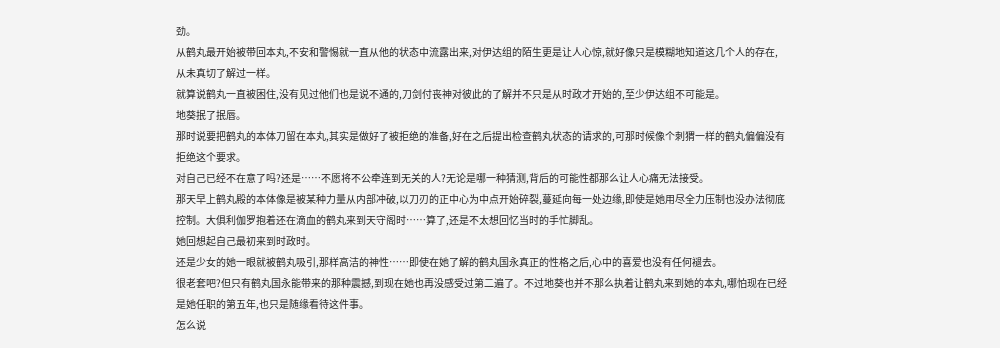劲。
从鹤丸最开始被带回本丸,不安和警惕就一直从他的状态中流露出来,对伊达组的陌生更是让人心惊,就好像只是模糊地知道这几个人的存在,从未真切了解过一样。
就算说鹤丸一直被困住,没有见过他们也是说不通的,刀剑付丧神对彼此的了解并不只是从时政才开始的,至少伊达组不可能是。
地葵抿了抿唇。
那时说要把鹤丸的本体刀留在本丸,其实是做好了被拒绝的准备,好在之后提出检查鹤丸状态的请求的,可那时候像个刺猬一样的鹤丸偏偏没有拒绝这个要求。
对自己已经不在意了吗?还是……不愿将不公牵连到无关的人?无论是哪一种猜测,背后的可能性都那么让人心痛无法接受。
那天早上鹤丸殿的本体像是被某种力量从内部冲破,以刀刃的正中心为中点开始碎裂,蔓延向每一处边缘,即使是她用尽全力压制也没办法彻底控制。大俱利伽罗抱着还在滴血的鹤丸来到天守阁时……算了,还是不太想回忆当时的手忙脚乱。
她回想起自己最初来到时政时。
还是少女的她一眼就被鹤丸吸引,那样高洁的神性……即使在她了解的鹤丸国永真正的性格之后,心中的喜爱也没有任何褪去。
很老套吧?但只有鹤丸国永能带来的那种震撼,到现在她也再没感受过第二遍了。不过地葵也并不那么执着让鹤丸来到她的本丸,哪怕现在已经是她任职的第五年,也只是随缘看待这件事。
怎么说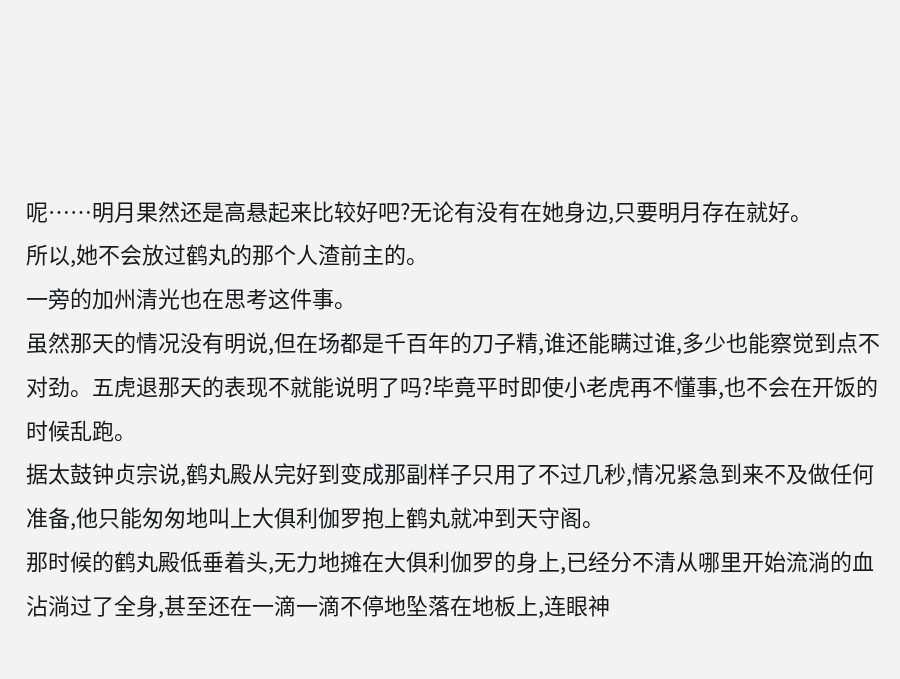呢……明月果然还是高悬起来比较好吧?无论有没有在她身边,只要明月存在就好。
所以,她不会放过鹤丸的那个人渣前主的。
一旁的加州清光也在思考这件事。
虽然那天的情况没有明说,但在场都是千百年的刀子精,谁还能瞒过谁,多少也能察觉到点不对劲。五虎退那天的表现不就能说明了吗?毕竟平时即使小老虎再不懂事,也不会在开饭的时候乱跑。
据太鼓钟贞宗说,鹤丸殿从完好到变成那副样子只用了不过几秒,情况紧急到来不及做任何准备,他只能匆匆地叫上大俱利伽罗抱上鹤丸就冲到天守阁。
那时候的鹤丸殿低垂着头,无力地摊在大俱利伽罗的身上,已经分不清从哪里开始流淌的血沾淌过了全身,甚至还在一滴一滴不停地坠落在地板上,连眼神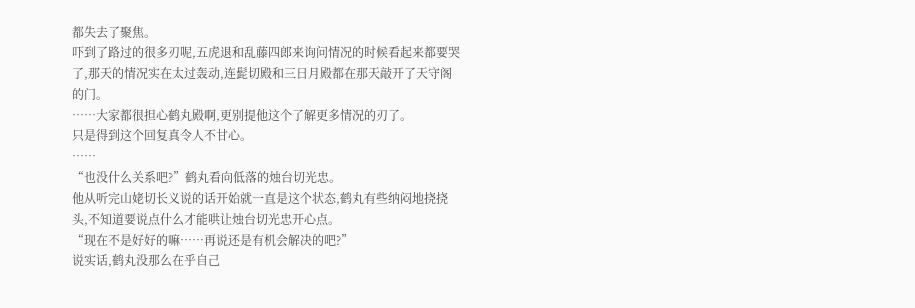都失去了聚焦。
吓到了路过的很多刃呢,五虎退和乱藤四郎来询问情况的时候看起来都要哭了,那天的情况实在太过轰动,连髭切殿和三日月殿都在那天敲开了天守阁的门。
……大家都很担心鹤丸殿啊,更别提他这个了解更多情况的刃了。
只是得到这个回复真令人不甘心。
……
“也没什么关系吧?”鹤丸看向低落的烛台切光忠。
他从听完山姥切长义说的话开始就一直是这个状态,鹤丸有些纳闷地挠挠头,不知道要说点什么才能哄让烛台切光忠开心点。
“现在不是好好的嘛……再说还是有机会解决的吧?”
说实话,鹤丸没那么在乎自己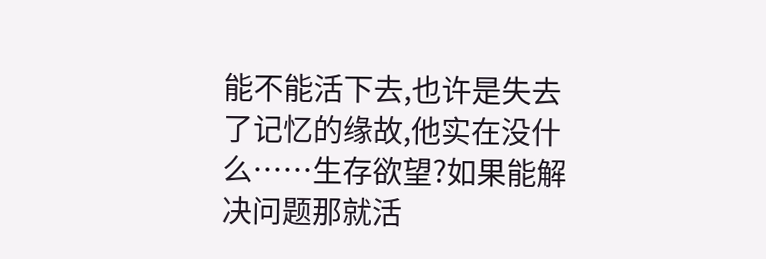能不能活下去,也许是失去了记忆的缘故,他实在没什么……生存欲望?如果能解决问题那就活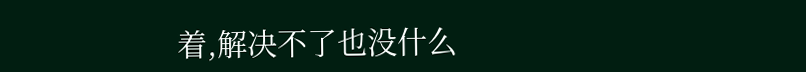着,解决不了也没什么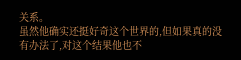关系。
虽然他确实还挺好奇这个世界的,但如果真的没有办法了,对这个结果他也不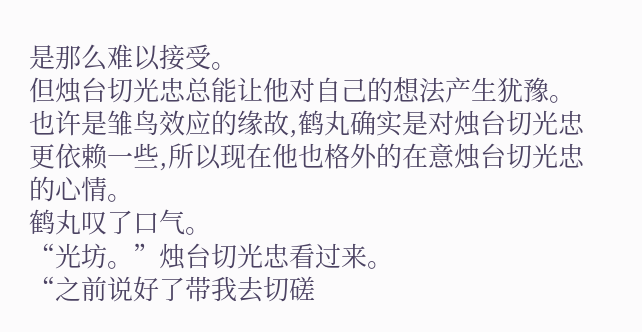是那么难以接受。
但烛台切光忠总能让他对自己的想法产生犹豫。
也许是雏鸟效应的缘故,鹤丸确实是对烛台切光忠更依赖一些,所以现在他也格外的在意烛台切光忠的心情。
鹤丸叹了口气。
“光坊。”烛台切光忠看过来。
“之前说好了带我去切磋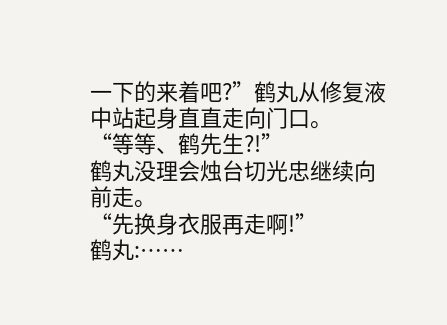一下的来着吧?”鹤丸从修复液中站起身直直走向门口。
“等等、鹤先生?!”
鹤丸没理会烛台切光忠继续向前走。
“先换身衣服再走啊!”
鹤丸:……